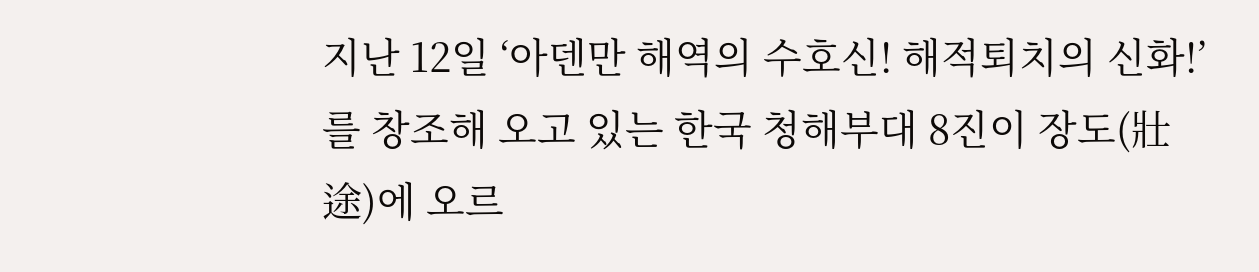지난 12일 ‘아덴만 해역의 수호신! 해적퇴치의 신화!’를 창조해 오고 있는 한국 청해부대 8진이 장도(壯途)에 오르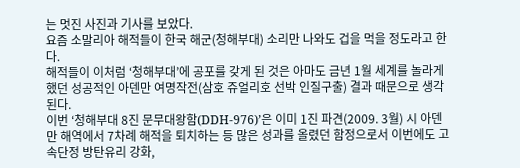는 멋진 사진과 기사를 보았다.
요즘 소말리아 해적들이 한국 해군(청해부대) 소리만 나와도 겁을 먹을 정도라고 한다.
해적들이 이처럼 ‘청해부대’에 공포를 갖게 된 것은 아마도 금년 1월 세계를 놀라게 했던 성공적인 아덴만 여명작전(삼호 쥬얼리호 선박 인질구출) 결과 때문으로 생각된다.
이번 ‘청해부대 8진 문무대왕함(DDH-976)’은 이미 1진 파견(2009. 3월) 시 아덴만 해역에서 7차례 해적을 퇴치하는 등 많은 성과를 올렸던 함정으로서 이번에도 고속단정 방탄유리 강화,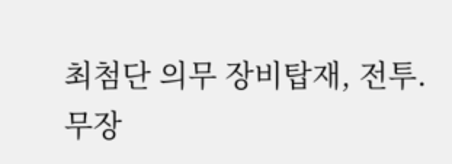최첨단 의무 장비탑재, 전투.무장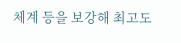체계 등을 보강해 최고도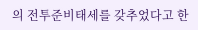의 전투준비태세를 갖추었다고 한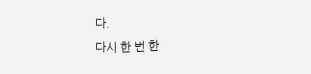다.
다시 한 번 한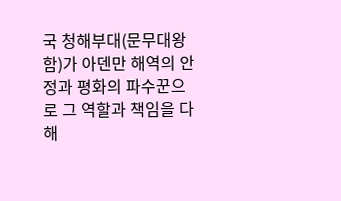국 청해부대(문무대왕함)가 아덴만 해역의 안정과 평화의 파수꾼으로 그 역할과 책임을 다해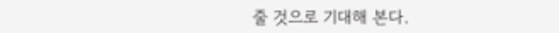줄 것으로 기대해 본다.